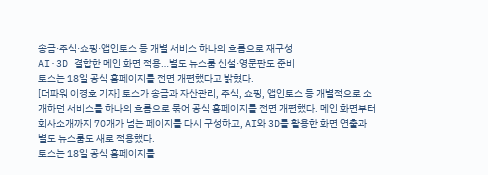송금·주식·쇼핑·앱인토스 등 개별 서비스 하나의 흐름으로 재구성
AI·3D 결합한 메인 화면 적용…별도 뉴스룸 신설·영문판도 준비
토스는 18일 공식 홈페이지를 전면 개편했다고 밝혔다.
[더파워 이경호 기자] 토스가 송금과 자산관리, 주식, 쇼핑, 앱인토스 등 개별적으로 소개하던 서비스를 하나의 흐름으로 묶어 공식 홈페이지를 전면 개편했다. 메인 화면부터 회사소개까지 70개가 넘는 페이지를 다시 구성하고, AI와 3D를 활용한 화면 연출과 별도 뉴스룸도 새로 적용했다.
토스는 18일 공식 홈페이지를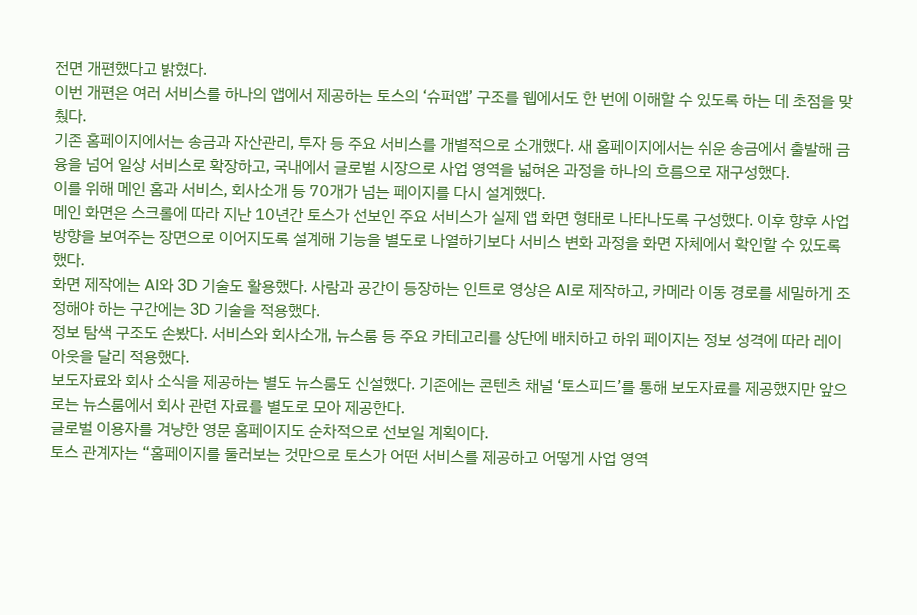전면 개편했다고 밝혔다.
이번 개편은 여러 서비스를 하나의 앱에서 제공하는 토스의 ‘슈퍼앱’ 구조를 웹에서도 한 번에 이해할 수 있도록 하는 데 초점을 맞췄다.
기존 홈페이지에서는 송금과 자산관리, 투자 등 주요 서비스를 개별적으로 소개했다. 새 홈페이지에서는 쉬운 송금에서 출발해 금융을 넘어 일상 서비스로 확장하고, 국내에서 글로벌 시장으로 사업 영역을 넓혀온 과정을 하나의 흐름으로 재구성했다.
이를 위해 메인 홈과 서비스, 회사소개 등 70개가 넘는 페이지를 다시 설계했다.
메인 화면은 스크롤에 따라 지난 10년간 토스가 선보인 주요 서비스가 실제 앱 화면 형태로 나타나도록 구성했다. 이후 향후 사업 방향을 보여주는 장면으로 이어지도록 설계해 기능을 별도로 나열하기보다 서비스 변화 과정을 화면 자체에서 확인할 수 있도록 했다.
화면 제작에는 AI와 3D 기술도 활용했다. 사람과 공간이 등장하는 인트로 영상은 AI로 제작하고, 카메라 이동 경로를 세밀하게 조정해야 하는 구간에는 3D 기술을 적용했다.
정보 탐색 구조도 손봤다. 서비스와 회사소개, 뉴스룸 등 주요 카테고리를 상단에 배치하고 하위 페이지는 정보 성격에 따라 레이아웃을 달리 적용했다.
보도자료와 회사 소식을 제공하는 별도 뉴스룸도 신설했다. 기존에는 콘텐츠 채널 ‘토스피드’를 통해 보도자료를 제공했지만 앞으로는 뉴스룸에서 회사 관련 자료를 별도로 모아 제공한다.
글로벌 이용자를 겨냥한 영문 홈페이지도 순차적으로 선보일 계획이다.
토스 관계자는 “홈페이지를 둘러보는 것만으로 토스가 어떤 서비스를 제공하고 어떻게 사업 영역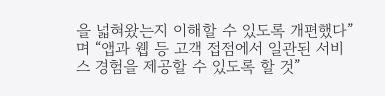을 넓혀왔는지 이해할 수 있도록 개편했다”며 “앱과 웹 등 고객 접점에서 일관된 서비스 경험을 제공할 수 있도록 할 것”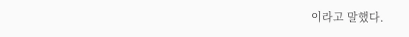이라고 말했다.